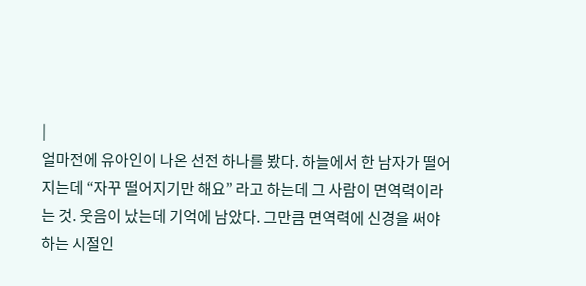|
얼마전에 유아인이 나온 선전 하나를 봤다. 하늘에서 한 남자가 떨어지는데 “자꾸 떨어지기만 해요” 라고 하는데 그 사람이 면역력이라는 것. 웃음이 났는데 기억에 남았다. 그만큼 면역력에 신경을 써야 하는 시절인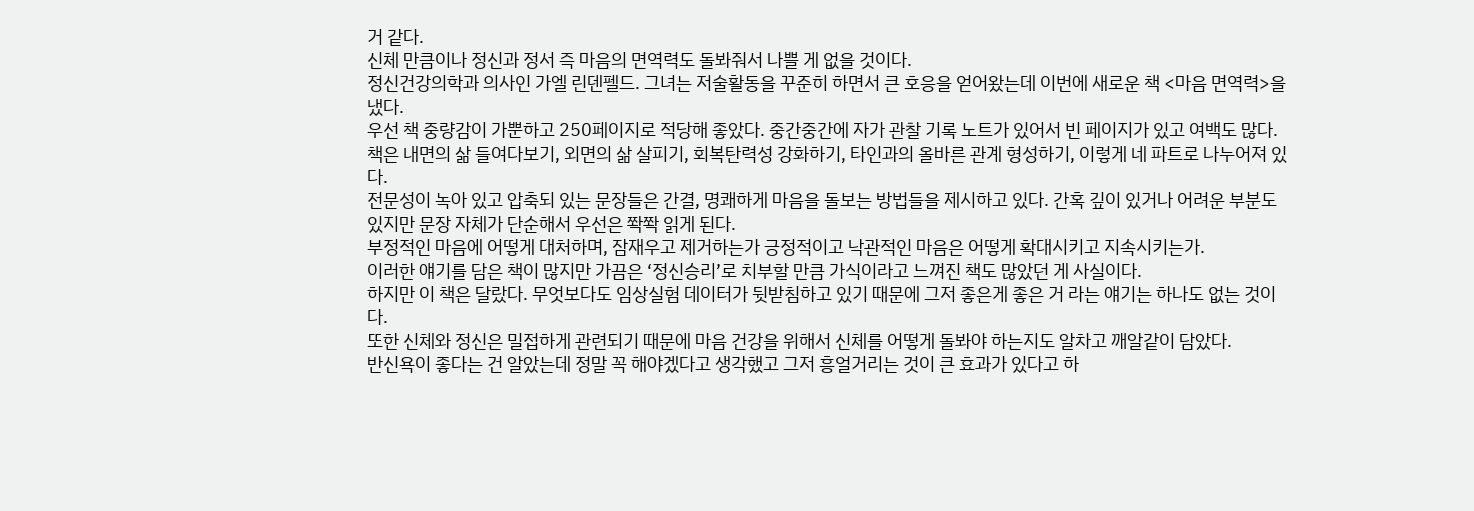거 같다.
신체 만큼이나 정신과 정서 즉 마음의 면역력도 돌봐줘서 나쁠 게 없을 것이다.
정신건강의학과 의사인 가엘 린덴펠드. 그녀는 저술활동을 꾸준히 하면서 큰 호응을 얻어왔는데 이번에 새로운 책 <마음 면역력>을 냈다.
우선 책 중량감이 가뿐하고 250페이지로 적당해 좋았다. 중간중간에 자가 관찰 기록 노트가 있어서 빈 페이지가 있고 여백도 많다.
책은 내면의 삶 들여다보기, 외면의 삶 살피기, 회복탄력성 강화하기, 타인과의 올바른 관계 형성하기, 이렇게 네 파트로 나누어져 있다.
전문성이 녹아 있고 압축되 있는 문장들은 간결, 명쾌하게 마음을 돌보는 방법들을 제시하고 있다. 간혹 깊이 있거나 어려운 부분도 있지만 문장 자체가 단순해서 우선은 쫙쫙 읽게 된다.
부정적인 마음에 어떻게 대처하며, 잠재우고 제거하는가 긍정적이고 낙관적인 마음은 어떻게 확대시키고 지속시키는가.
이러한 얘기를 담은 책이 많지만 가끔은 ‘정신승리’로 치부할 만큼 가식이라고 느껴진 책도 많았던 게 사실이다.
하지만 이 책은 달랐다. 무엇보다도 임상실험 데이터가 뒷받침하고 있기 때문에 그저 좋은게 좋은 거 라는 얘기는 하나도 없는 것이다.
또한 신체와 정신은 밀접하게 관련되기 때문에 마음 건강을 위해서 신체를 어떻게 돌봐야 하는지도 알차고 깨알같이 담았다.
반신욕이 좋다는 건 알았는데 정말 꼭 해야겠다고 생각했고 그저 흥얼거리는 것이 큰 효과가 있다고 하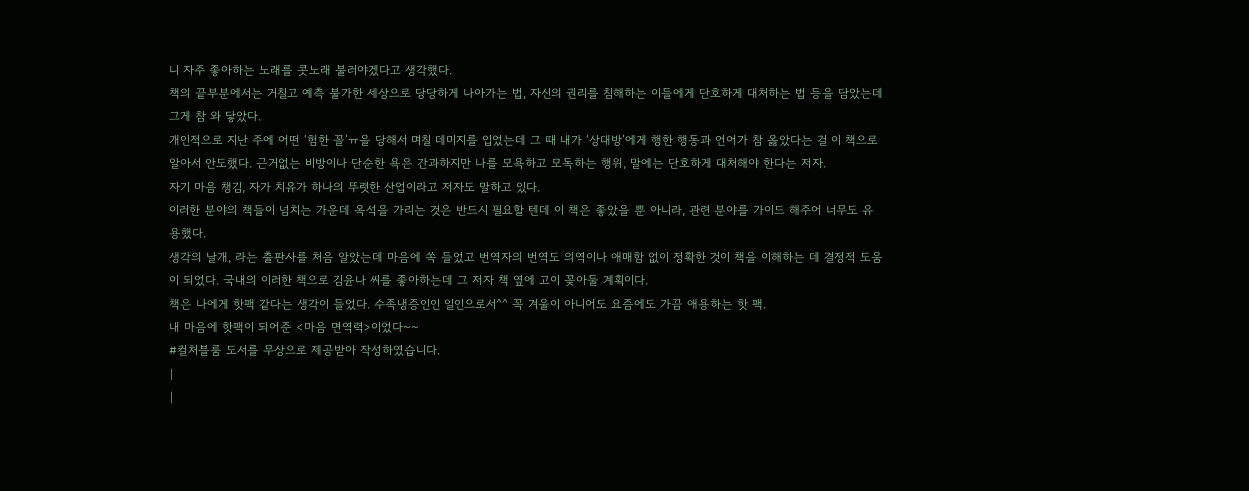니 자주 좋아하는 노래를 콧노래 불러야겠다고 생각했다.
책의 끝부분에서는 거칠고 예측 불가한 세상으로 당당하게 나아가는 법, 자신의 권리를 침해하는 이들에게 단호하게 대처하는 법 등을 담았는데 그게 참 와 닿았다.
개인적으로 지난 주에 어떤 ‘험한 꼴’ㅠ을 당해서 며칠 데미지를 입었는데 그 때 내가 ‘상대방’에게 행한 행동과 언어가 참 옳았다는 걸 이 책으로 알아서 안도했다. 근거없는 비방이나 단순한 욕은 간과하지만 나를 모욕하고 모독하는 행위, 말에는 단호하게 대처해야 한다는 저자.
자기 마음 챙김, 자가 치유가 하나의 뚜렷한 산업이라고 저자도 말하고 있다.
이러한 분야의 책들이 넘치는 가운데 옥석을 가리는 것은 반드시 필요할 텐데 이 책은 좋았을 뿐 아니라, 관련 분야를 가이드 해주어 너무도 유용했다.
생각의 날개, 라는 출판사를 처음 알았는데 마음에 쏙 들었고 번역자의 번역도 의역이나 애매함 없이 정확한 것이 책을 이해하는 데 결정적 도움이 되었다. 국내의 이러한 책으로 김윤나 씨를 좋아하는데 그 저자 책 옆에 고이 꽂아둘 계획이다.
책은 나에게 핫팩 같다는 생각이 들었다. 수족냉증인인 일인으로서^^ 꼭 겨울이 아니어도 요즘에도 가끔 애용하는 핫 팩.
내 마음에 핫팩이 되어준 <마음 면역력>이었다~~
#컬처블룸 도서를 무상으로 제공받아 작성하였습니다.
|
|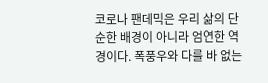코로나 팬데믹은 우리 삶의 단순한 배경이 아니라 엄연한 역경이다. 폭풍우와 다를 바 없는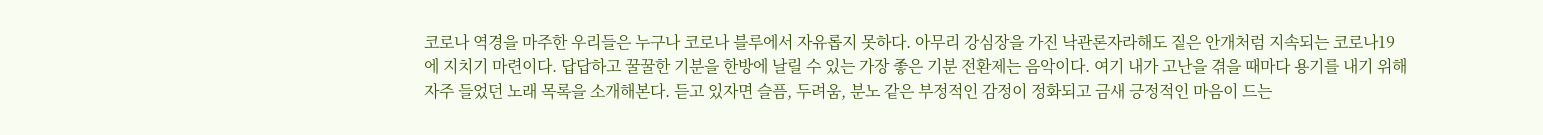코로나 역경을 마주한 우리들은 누구나 코로나 블루에서 자유롭지 못하다. 아무리 강심장을 가진 낙관론자라해도 짙은 안개처럼 지속되는 코로나19에 지치기 마련이다. 답답하고 꿀꿀한 기분을 한방에 날릴 수 있는 가장 좋은 기분 전환제는 음악이다. 여기 내가 고난을 겪을 때마다 용기를 내기 위해 자주 들었던 노래 목록을 소개해본다. 듣고 있자면 슬픔, 두려움, 분노 같은 부정적인 감정이 정화되고 금새 긍정적인 마음이 드는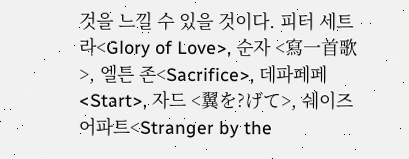것을 느낄 수 있을 것이다. 피터 세트라<Glory of Love>, 순자 <寫一首歌>, 엘튼 존<Sacrifice>, 데파페페 <Start>, 자드 <翼を?げて>, 쉐이즈 어파트<Stranger by the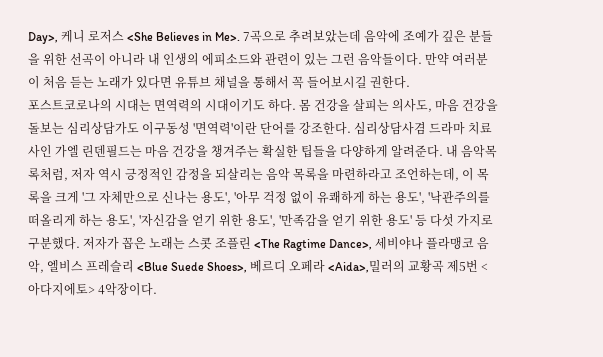Day>, 케니 로저스 <She Believes in Me>. 7곡으로 추려보았는데 음악에 조예가 깊은 분들을 위한 선곡이 아니라 내 인생의 에피소드와 관련이 있는 그런 음악들이다. 만약 여러분이 처음 듣는 노래가 있다면 유튜브 채널을 통해서 꼭 들어보시길 권한다.
포스트코로나의 시대는 면역력의 시대이기도 하다. 몸 건강을 살피는 의사도, 마음 건강을 돌보는 심리상담가도 이구동성 '면역력'이란 단어를 강조한다. 심리상담사겸 드라마 치료사인 가엘 린덴필드는 마음 건강을 챙겨주는 확실한 팁들을 다양하게 알려준다. 내 음악목록처럼, 저자 역시 긍정적인 감정을 되살리는 음악 목록을 마련하라고 조언하는데, 이 목록을 크게 '그 자체만으로 신나는 용도', '아무 걱정 없이 유쾌하게 하는 용도', '낙관주의를 떠올리게 하는 용도', '자신감을 얻기 위한 용도', '만족감을 얻기 위한 용도' 등 다섯 가지로 구분했다. 저자가 꼽은 노래는 스콧 조플린 <The Ragtime Dance>, 세비야나 플라맹코 음악, 엘비스 프레슬리 <Blue Suede Shoes>, 베르디 오페라 <Aida>,밀러의 교황곡 제5번 <아다지에토> 4악장이다.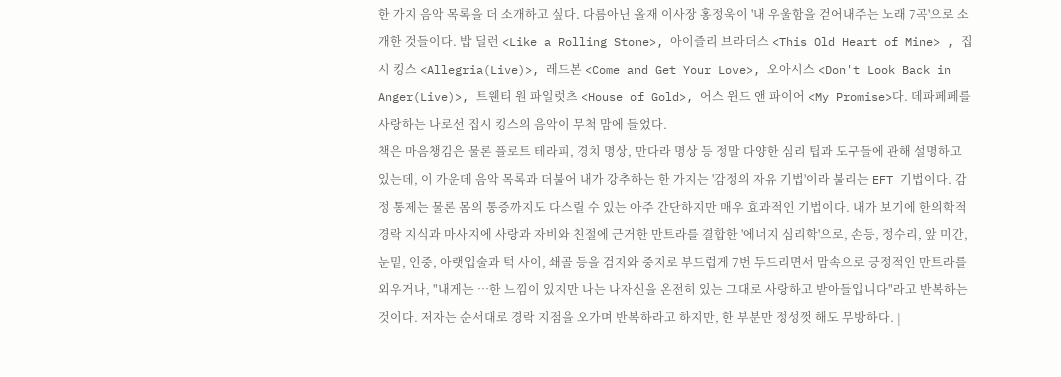한 가지 음악 목록을 더 소개하고 싶다. 다름아닌 올재 이사장 홍정욱이 '내 우울함을 걷어내주는 노래 7곡'으로 소개한 것들이다. 밥 딜런 <Like a Rolling Stone>, 아이즐리 브라더스 <This Old Heart of Mine> , 집시 킹스 <Allegria(Live)>, 레드본 <Come and Get Your Love>, 오아시스 <Don't Look Back in Anger(Live)>, 트웬티 원 파일럿츠 <House of Gold>, 어스 윈드 앤 파이어 <My Promise>다. 데파페페를 사랑하는 나로선 집시 킹스의 음악이 무척 맘에 들었다.
책은 마음챙김은 물론 플로트 테라피, 경치 명상, 만다라 명상 등 정말 다양한 심리 팁과 도구들에 관해 설명하고 있는데, 이 가운데 음악 목록과 더불어 내가 강추하는 한 가지는 '감정의 자유 기법'이라 불리는 EFT 기법이다. 감정 통제는 물론 몸의 통증까지도 다스릴 수 있는 아주 간단하지만 매우 효과적인 기법이다. 내가 보기에 한의학적 경락 지식과 마사지에 사랑과 자비와 친절에 근거한 만트라를 결합한 '에너지 심리학'으로, 손등, 정수리, 앞 미간, 눈밑, 인중, 아랫입술과 턱 사이, 쇄골 등을 검지와 중지로 부드럽게 7번 두드리면서 맘속으로 긍정적인 만트라를 외우거나, "내게는 …한 느낌이 있지만 나는 나자신을 온전히 있는 그대로 사랑하고 받아들입니다"라고 반복하는 것이다. 저자는 순서대로 경락 지점을 오가며 반복하라고 하지만, 한 부분만 정성껏 해도 무방하다. |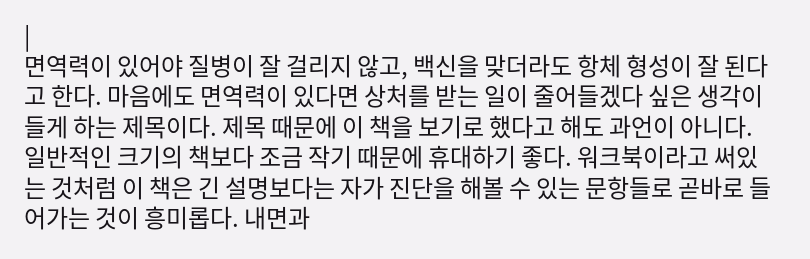|
면역력이 있어야 질병이 잘 걸리지 않고, 백신을 맞더라도 항체 형성이 잘 된다고 한다. 마음에도 면역력이 있다면 상처를 받는 일이 줄어들겠다 싶은 생각이 들게 하는 제목이다. 제목 때문에 이 책을 보기로 했다고 해도 과언이 아니다.
일반적인 크기의 책보다 조금 작기 때문에 휴대하기 좋다. 워크북이라고 써있는 것처럼 이 책은 긴 설명보다는 자가 진단을 해볼 수 있는 문항들로 곧바로 들어가는 것이 흥미롭다. 내면과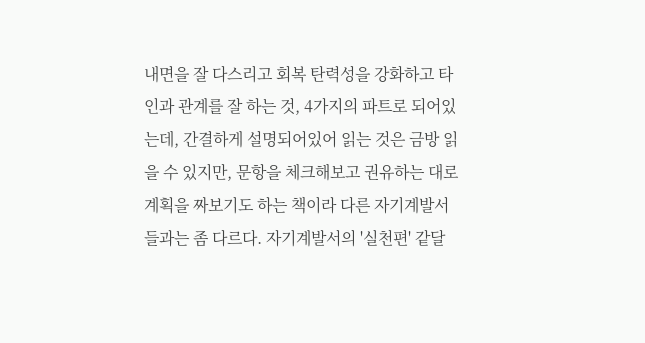내면을 잘 다스리고 회복 탄력성을 강화하고 타인과 관계를 잘 하는 것, 4가지의 파트로 되어있는데, 간결하게 설명되어있어 읽는 것은 금방 읽을 수 있지만, 문항을 체크해보고 권유하는 대로 계획을 짜보기도 하는 책이라 다른 자기계발서들과는 좀 다르다. 자기계발서의 '실천편' 같달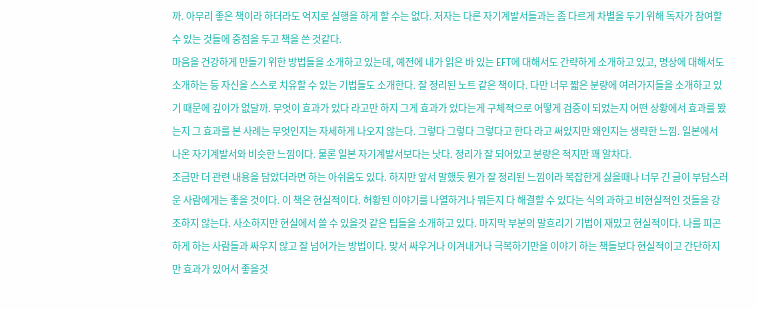까. 아무리 좋은 책이라 하더라도 억지로 실행을 하게 할 수는 없다. 저자는 다른 자기계발서들과는 좀 다르게 차별을 두기 위해 독자가 참여할 수 있는 것들에 중점을 두고 책을 쓴 것같다.
마음을 건강하게 만들기 위한 방법들을 소개하고 있는데, 예전에 내가 읽은 바 있는 EFT에 대해서도 간략하게 소개하고 있고, 명상에 대해서도 소개하는 등 자신을 스스로 치유할 수 있는 기법들도 소개한다. 잘 정리된 노트 같은 책이다. 다만 너무 짧은 분량에 여러가지들을 소개하고 있기 때문에 깊이가 없달까. 무엇이 효과가 있다 라고만 하지 그게 효과가 있다는게 구체적으로 어떻게 검증이 되었는지 어떤 상황에서 효과를 봤는지 그 효과를 본 사례는 무엇인지는 자세하게 나오지 않는다. 그렇다 그렇다 그렇다고 한다 라고 써있지만 왜인지는 생략한 느낌. 일본에서 나온 자기계발서와 비슷한 느낌이다. 물론 일본 자기계발서보다는 낫다. 정리가 잘 되어있고 분량은 적지만 꽤 알차다.
조금만 더 관련 내용을 담았더라면 하는 아쉬움도 있다. 하지만 앞서 말했듯 뭔가 잘 정리된 느낌이라 복잡한게 싫을때나 너무 긴 글이 부담스러운 사람에게는 좋을 것이다. 이 책은 현실적이다. 허황된 이야기를 나열하거나 뭐든지 다 해결할 수 있다는 식의 과하고 비현실적인 것들을 강조하지 않는다. 사소하지만 현실에서 쓸 수 있을것 같은 팁들을 소개하고 있다. 마지막 부분의 말흐리기 기법이 재밌고 현실적이다. 나를 피곤하게 하는 사람들과 싸우지 않고 잘 넘어가는 방법이다. 맞서 싸우거나 이겨내거나 극복하기만을 이야기 하는 책들보다 현실적이고 간단하지만 효과가 있어서 좋을것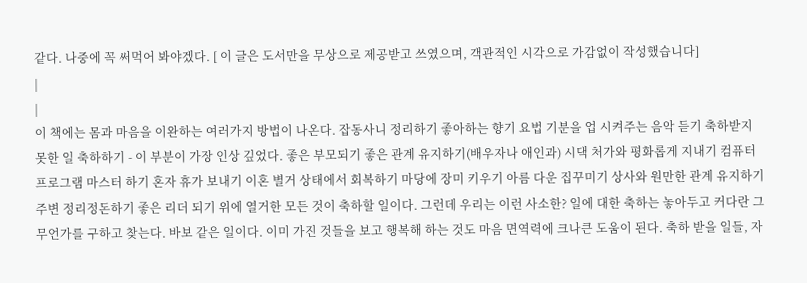같다. 나중에 꼭 써먹어 봐야겠다. [ 이 글은 도서만을 무상으로 제공받고 쓰였으며, 객관적인 시각으로 가감없이 작성했습니다]
|
|
이 책에는 몸과 마음을 이완하는 여러가지 방법이 나온다. 잡동사니 정리하기 좋아하는 향기 요법 기분을 업 시켜주는 음악 듣기 축하받지 못한 일 축하하기 - 이 부분이 가장 인상 깊었다. 좋은 부모되기 좋은 관계 유지하기(배우자나 애인과) 시댁 처가와 평화롭게 지내기 컴퓨터 프로그램 마스터 하기 혼자 휴가 보내기 이혼 별거 상태에서 회복하기 마당에 장미 키우기 아름 다운 집꾸미기 상사와 원만한 관계 유지하기 주변 정리정돈하기 좋은 리더 되기 위에 열거한 모든 것이 축하할 일이다. 그런데 우리는 이런 사소한? 일에 대한 축하는 놓아두고 커다란 그 무언가를 구하고 찾는다. 바보 같은 일이다. 이미 가진 것들을 보고 행복해 하는 것도 마음 면역력에 크나큰 도움이 된다. 축하 받을 일들, 자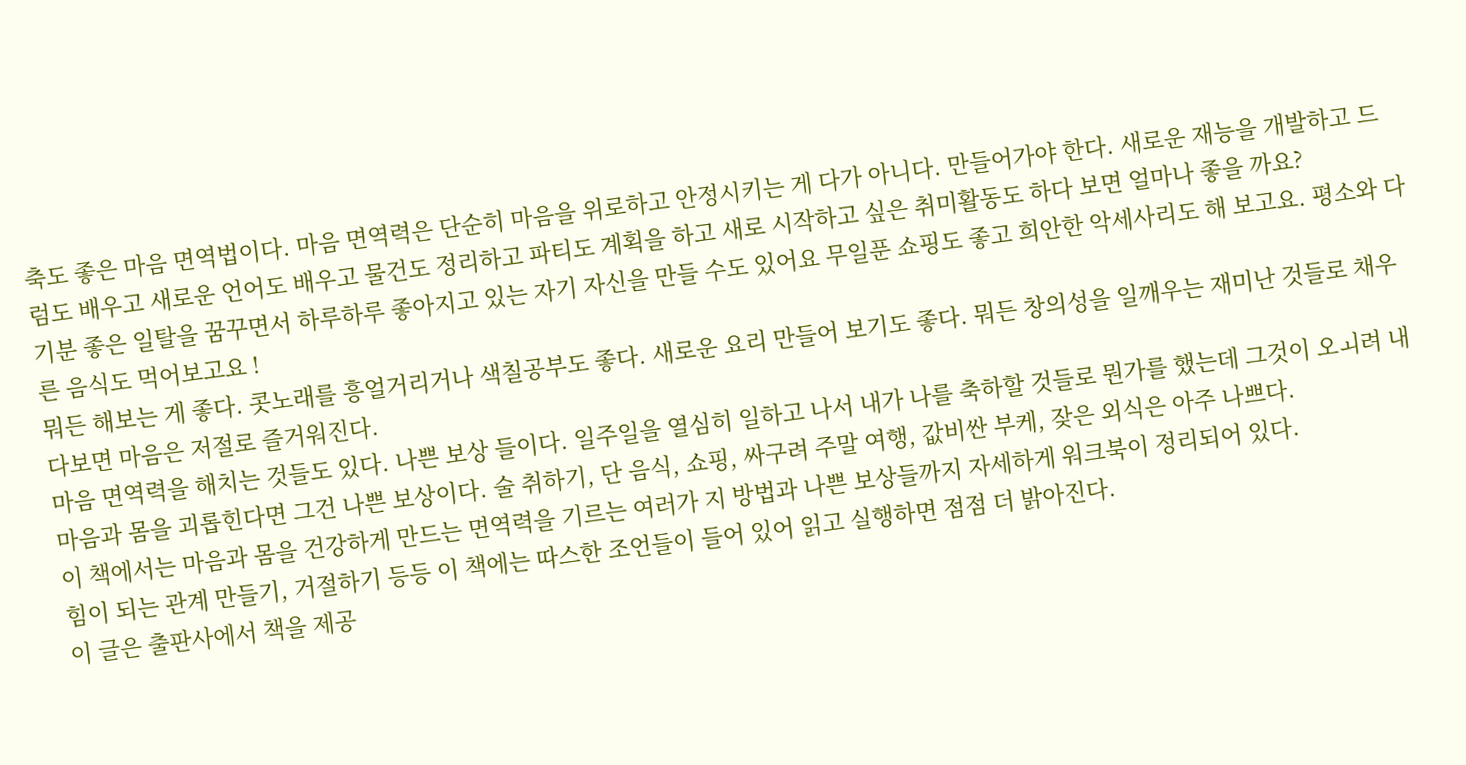축도 좋은 마음 면역법이다. 마음 면역력은 단순히 마음을 위로하고 안정시키는 게 다가 아니다. 만들어가야 한다. 새로운 재능을 개발하고 드럼도 배우고 새로운 언어도 배우고 물건도 정리하고 파티도 계획을 하고 새로 시작하고 싶은 취미활동도 하다 보면 얼마나 좋을 까요?
기분 좋은 일탈을 꿈꾸면서 하루하루 좋아지고 있는 자기 자신을 만들 수도 있어요 무일푼 쇼핑도 좋고 희안한 악세사리도 해 보고요. 평소와 다른 음식도 먹어보고요 !
뭐든 해보는 게 좋다. 콧노래를 흥얼거리거나 색칠공부도 좋다. 새로운 요리 만들어 보기도 좋다. 뭐든 창의성을 일깨우는 재미난 것들로 채우다보면 마음은 저절로 즐거워진다.
마음 면역력을 해치는 것들도 있다. 나쁜 보상 들이다. 일주일을 열심히 일하고 나서 내가 나를 축하할 것들로 뭔가를 했는데 그것이 오ㅚ려 내 마음과 몸을 괴롭힌다면 그건 나쁜 보상이다. 술 취하기, 단 음식, 쇼핑, 싸구려 주말 여행, 값비싼 부케, 잦은 외식은 아주 나쁘다.
이 책에서는 마음과 몸을 건강하게 만드는 면역력을 기르는 여러가 지 방법과 나쁜 보상들까지 자세하게 워크북이 정리되어 있다.
힘이 되는 관계 만들기, 거절하기 등등 이 책에는 따스한 조언들이 들어 있어 읽고 실행하면 점점 더 밝아진다.
이 글은 출판사에서 책을 제공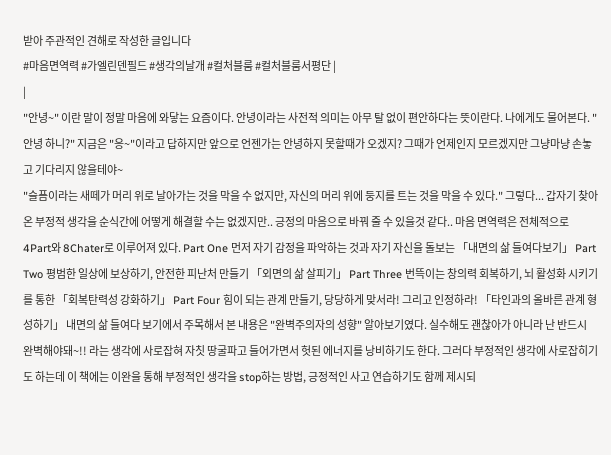받아 주관적인 견해로 작성한 글입니다
#마음면역력 #가엘린덴필드 #생각의날개 #컬처블룸 #컬처블룸서평단 |
|
"안녕~" 이란 말이 정말 마음에 와닿는 요즘이다. 안녕이라는 사전적 의미는 아무 탈 없이 편안하다는 뜻이란다. 나에게도 물어본다. "안녕 하니?" 지금은 "응~"이라고 답하지만 앞으로 언젠가는 안녕하지 못할때가 오겠지? 그때가 언제인지 모르겠지만 그냥마냥 손놓고 기다리지 않을테야~
"슬픔이라는 새떼가 머리 위로 날아가는 것을 막을 수 없지만, 자신의 머리 위에 둥지를 트는 것을 막을 수 있다." 그렇다... 갑자기 찾아온 부정적 생각을 순식간에 어떻게 해결할 수는 없겠지만.. 긍정의 마음으로 바꿔 줄 수 있을것 같다.. 마음 면역력은 전체적으로 4Part와 8Chater로 이루어져 있다. Part One 먼저 자기 감정을 파악하는 것과 자기 자신을 돌보는 「내면의 삶 들여다보기」 Part Two 평범한 일상에 보상하기, 안전한 피난처 만들기 「외면의 삶 살피기」 Part Three 번뜩이는 창의력 회복하기, 뇌 활성화 시키기를 통한 「회복탄력성 강화하기」 Part Four 힘이 되는 관계 만들기, 당당하게 맞서라! 그리고 인정하라! 「타인과의 올바른 관계 형성하기」 내면의 삶 들여다 보기에서 주목해서 본 내용은 "완벽주의자의 성향" 알아보기였다. 실수해도 괜찮아가 아니라 난 반드시 완벽해야돼~!! 라는 생각에 사로잡혀 자칫 땅굴파고 들어가면서 헛된 에너지를 낭비하기도 한다. 그러다 부정적인 생각에 사로잡히기도 하는데 이 책에는 이완을 통해 부정적인 생각을 stop하는 방법, 긍정적인 사고 연습하기도 함께 제시되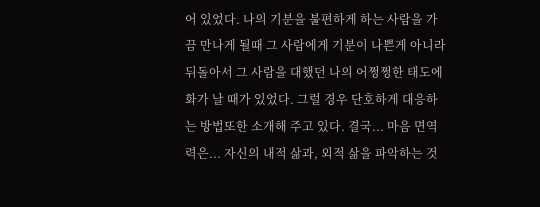어 있었다. 나의 기분을 불편하게 하는 사람을 가끔 만나게 될때 그 사람에게 기분이 나쁜게 아니라 뒤돌아서 그 사람을 대했던 나의 어쩡쩡한 태도에 화가 날 때가 있었다. 그럴 경우 단호하게 대응하는 방법또한 소개해 주고 있다. 결국... 마음 면역력은... 자신의 내적 삶과, 외적 삶을 파악하는 것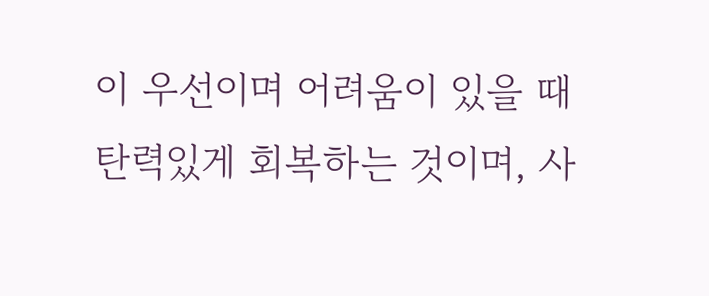이 우선이며 어려움이 있을 때 탄력있게 회복하는 것이며, 사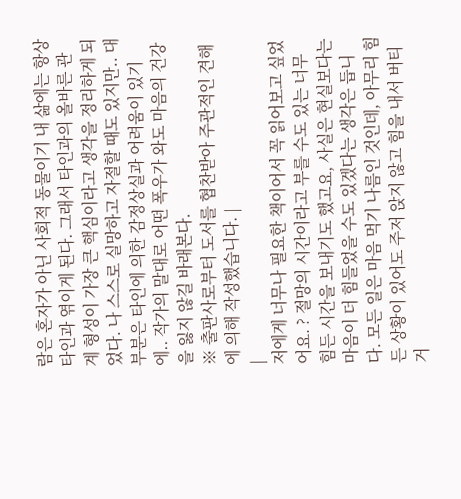람은 혼자가 아닌 사회적 동물이기 내 삶에는 항상 타인과 엮이게 된다. 그래서 타인과의 올바른 관계 형성이 가장 큰 핵심이라고 생각을 정리하게 되었다. 나 스스로 실망하고 자절할 때도 있지만.. 대부분은 타인에 의한 감정상실과 어려움이 있기에.. 작가의 말대로 어떤 폭우가 와도 마음의 건강을 잃지 않길 바래본다.
※ 출판사로부터 도서를 협찬받아 주관적인 견해에 의해 작성했습니다. |
|
저에게 너무나 필요한 책이어서 꼭 읽어보고 싶었어요. ? 절망의 시간이라고 부를 수도 있는 너무 힘든 시간을 보내기도 했고요, 사실은 현실보다는 마음이 더 힘들었을 수도 있겠다는 생각은 듭니다. 모든 일은 마음 먹기 나름인 것인데, 아무리 힘든 상황이 있어도 주저 앉지 않고 힘을 내서 버티거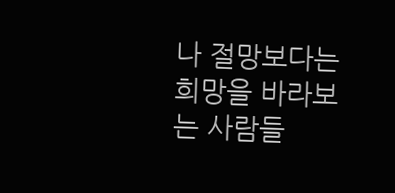나 절망보다는 희망을 바라보는 사람들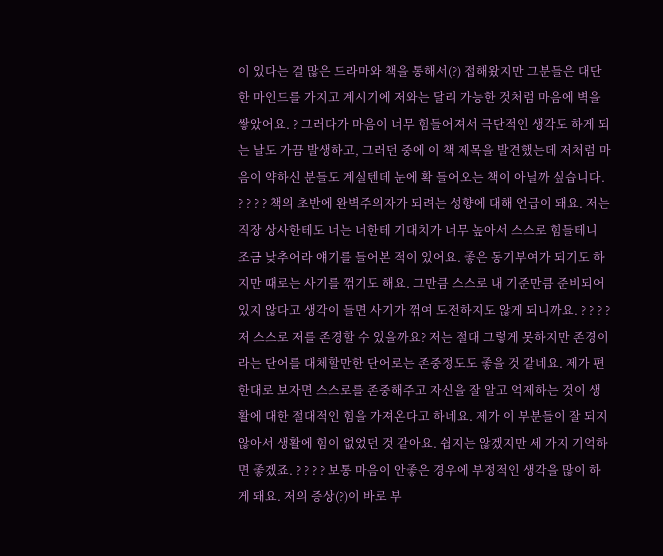이 있다는 걸 많은 드라마와 책을 통해서(?) 접해왔지만 그분들은 대단한 마인드를 가지고 계시기에 저와는 달리 가능한 것처럼 마음에 벽을 쌓았어요. ? 그러다가 마음이 너무 힘들어져서 극단적인 생각도 하게 되는 날도 가끔 발생하고, 그러던 중에 이 책 제목을 발견했는데 저처럼 마음이 약하신 분들도 계실텐데 눈에 확 들어오는 책이 아닐까 싶습니다. ? ? ? ? 책의 초반에 완벽주의자가 되려는 성향에 대해 언급이 돼요. 저는 직장 상사한테도 너는 너한테 기대치가 너무 높아서 스스로 힘들테니 조금 낮추어라 얘기를 들어본 적이 있어요. 좋은 동기부여가 되기도 하지만 때로는 사기를 꺾기도 해요. 그만큼 스스로 내 기준만큼 준비되어있지 않다고 생각이 들면 사기가 꺾여 도전하지도 않게 되니까요. ? ? ? ? 저 스스로 저를 존경할 수 있을까요? 저는 절대 그렇게 못하지만 존경이라는 단어를 대체할만한 단어로는 존중정도도 좋을 것 같네요. 제가 편한대로 보자면 스스로를 존중해주고 자신을 잘 알고 억제하는 것이 생활에 대한 절대적인 힘을 가져온다고 하네요. 제가 이 부분들이 잘 되지 않아서 생활에 힘이 없었던 것 같아요. 쉽지는 않겠지만 세 가지 기억하면 좋겠죠. ? ? ? ? 보통 마음이 안좋은 경우에 부정적인 생각을 많이 하게 돼요. 저의 증상(?)이 바로 부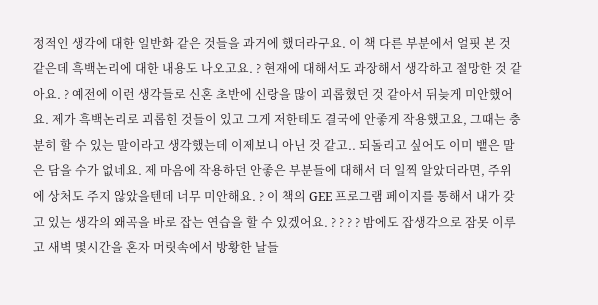정적인 생각에 대한 일반화 같은 것들을 과거에 했더라구요. 이 책 다른 부분에서 얼핏 본 것 같은데 흑백논리에 대한 내용도 나오고요. ? 현재에 대해서도 과장해서 생각하고 절망한 것 같아요. ? 예전에 이런 생각들로 신혼 초반에 신랑을 많이 괴롭혔던 것 같아서 뒤늦게 미안했어요. 제가 흑백논리로 괴롭힌 것들이 있고 그게 저한테도 결국에 안좋게 작용했고요, 그때는 충분히 할 수 있는 말이라고 생각했는데 이제보니 아닌 것 같고.. 되돌리고 싶어도 이미 뱉은 말은 담을 수가 없네요. 제 마음에 작용하던 안좋은 부분들에 대해서 더 일찍 알았더라면, 주위에 상처도 주지 않았을텐데 너무 미안해요. ? 이 책의 GEE 프로그램 페이지를 통해서 내가 갖고 있는 생각의 왜곡을 바로 잡는 연습을 할 수 있겠어요. ? ? ? ? 밤에도 잡생각으로 잠못 이루고 새벽 몇시간을 혼자 머릿속에서 방황한 날들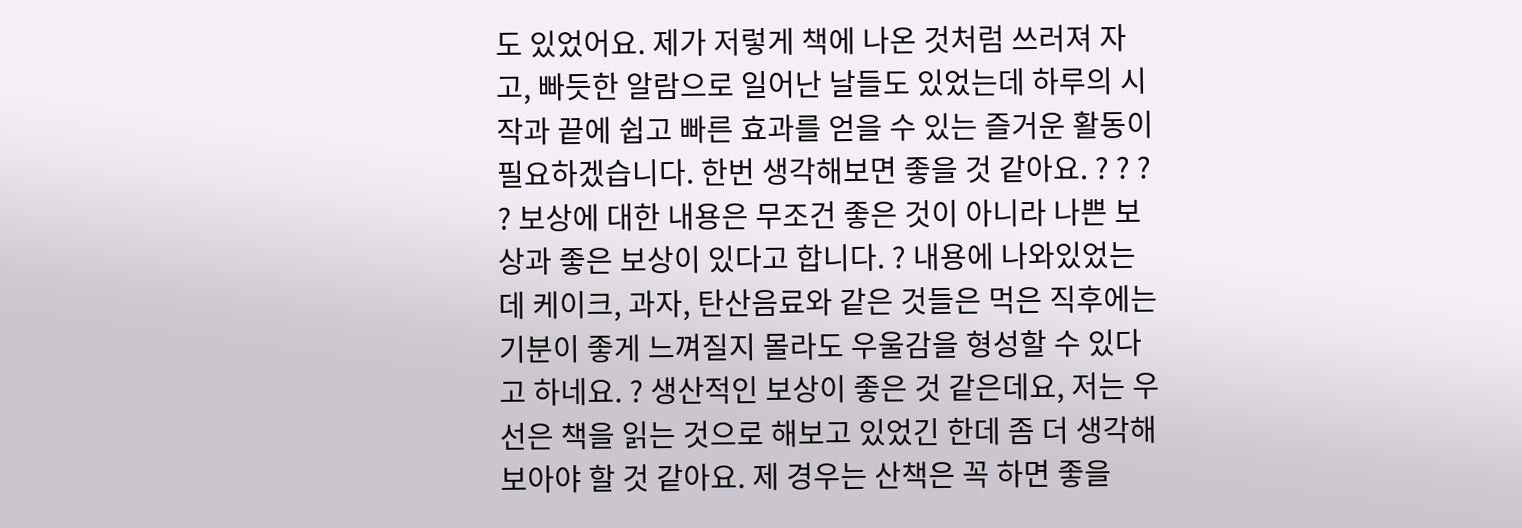도 있었어요. 제가 저렇게 책에 나온 것처럼 쓰러져 자고, 빠듯한 알람으로 일어난 날들도 있었는데 하루의 시작과 끝에 쉽고 빠른 효과를 얻을 수 있는 즐거운 활동이 필요하겠습니다. 한번 생각해보면 좋을 것 같아요. ? ? ? ? 보상에 대한 내용은 무조건 좋은 것이 아니라 나쁜 보상과 좋은 보상이 있다고 합니다. ? 내용에 나와있었는데 케이크, 과자, 탄산음료와 같은 것들은 먹은 직후에는 기분이 좋게 느껴질지 몰라도 우울감을 형성할 수 있다고 하네요. ? 생산적인 보상이 좋은 것 같은데요, 저는 우선은 책을 읽는 것으로 해보고 있었긴 한데 좀 더 생각해보아야 할 것 같아요. 제 경우는 산책은 꼭 하면 좋을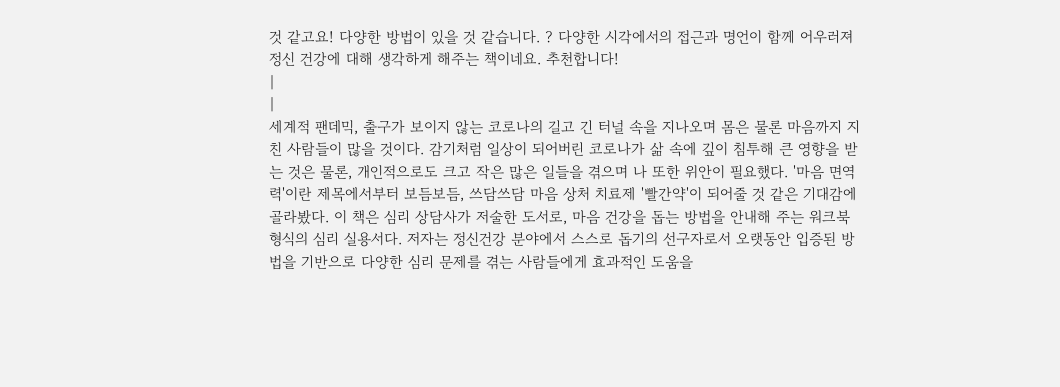것 같고요! 다양한 방법이 있을 것 같습니다. ? 다양한 시각에서의 접근과 명언이 함께 어우러져 정신 건강에 대해 생각하게 해주는 책이네요. 추천합니다!
|
|
세계적 팬데믹, 출구가 보이지 않는 코로나의 길고 긴 터널 속을 지나오며 몸은 물론 마음까지 지친 사람들이 많을 것이다. 감기처럼 일상이 되어버린 코로나가 삶 속에 깊이 침투해 큰 영향을 받는 것은 물론, 개인적으로도 크고 작은 많은 일들을 겪으며 나 또한 위안이 필요했다. '마음 면역력'이란 제목에서부터 보듬보듬, 쓰담쓰담 마음 상처 치료제 '빨간약'이 되어줄 것 같은 기대감에 골라봤다. 이 책은 심리 상담사가 저술한 도서로, 마음 건강을 돕는 방법을 안내해 주는 워크북 형식의 심리 실용서다. 저자는 정신건강 분야에서 스스로 돕기의 선구자로서 오랫동안 입증된 방법을 기반으로 다양한 심리 문제를 겪는 사람들에게 효과적인 도움을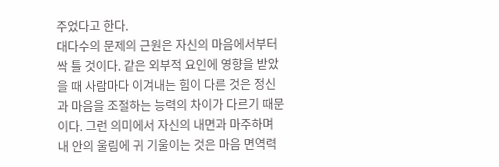주었다고 한다.
대다수의 문제의 근원은 자신의 마음에서부터 싹 틀 것이다. 같은 외부적 요인에 영향을 받았을 때 사람마다 이겨내는 힘이 다른 것은 정신과 마음을 조절하는 능력의 차이가 다르기 때문이다. 그런 의미에서 자신의 내면과 마주하며 내 안의 울림에 귀 기울이는 것은 마음 면역력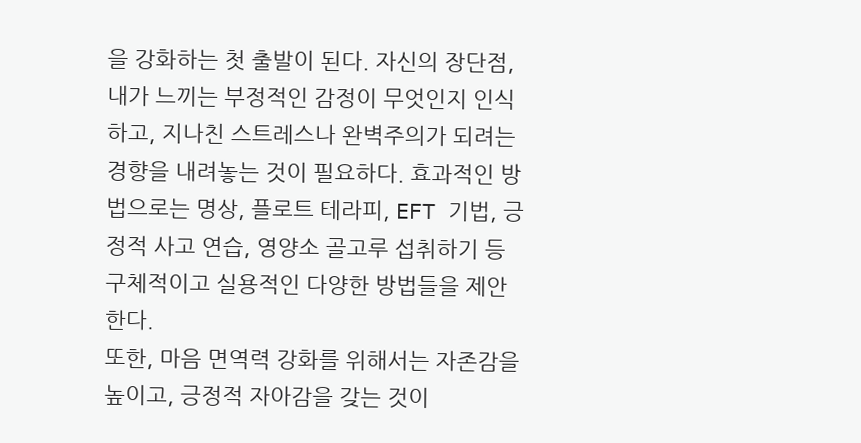을 강화하는 첫 출발이 된다. 자신의 장단점, 내가 느끼는 부정적인 감정이 무엇인지 인식하고, 지나친 스트레스나 완벽주의가 되려는 경향을 내려놓는 것이 필요하다. 효과적인 방법으로는 명상, 플로트 테라피, EFT 기법, 긍정적 사고 연습, 영양소 골고루 섭취하기 등 구체적이고 실용적인 다양한 방법들을 제안한다.
또한, 마음 면역력 강화를 위해서는 자존감을 높이고, 긍정적 자아감을 갖는 것이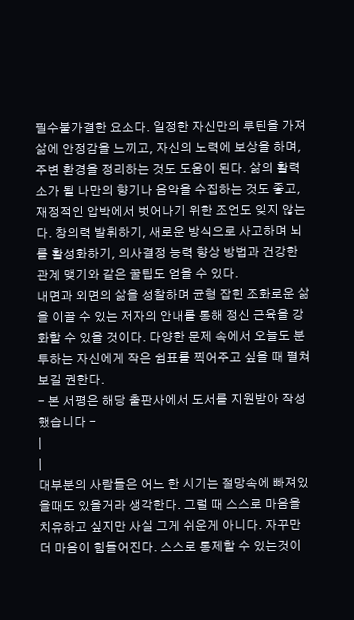필수불가결한 요소다. 일정한 자신만의 루틴을 가져 삶에 안정감을 느끼고, 자신의 노력에 보상을 하며, 주변 환경을 정리하는 것도 도움이 된다. 삶의 활력소가 될 나만의 향기나 음악을 수집하는 것도 좋고, 재정적인 압박에서 벗어나기 위한 조언도 잊지 않는다. 창의력 발휘하기, 새로운 방식으로 사고하며 뇌를 활성화하기, 의사결정 능력 향상 방법과 건강한 관계 맺기와 같은 꿀팁도 얻을 수 있다.
내면과 외면의 삶을 성찰하며 균형 잡힌 조화로운 삶을 이끌 수 있는 저자의 안내를 통해 정신 근육을 강화할 수 있을 것이다. 다양한 문제 속에서 오늘도 분투하는 자신에게 작은 쉼표를 찍어주고 싶을 때 펼쳐보길 권한다.
- 본 서평은 해당 출판사에서 도서를 지원받아 작성했습니다 -
|
|
대부분의 사람들은 어느 한 시기는 절망속에 빠져있을때도 있을거라 생각한다. 그럴 때 스스로 마음을 치유하고 싶지만 사실 그게 쉬운게 아니다. 자꾸만 더 마음이 힘들어진다. 스스로 통제할 수 있는것이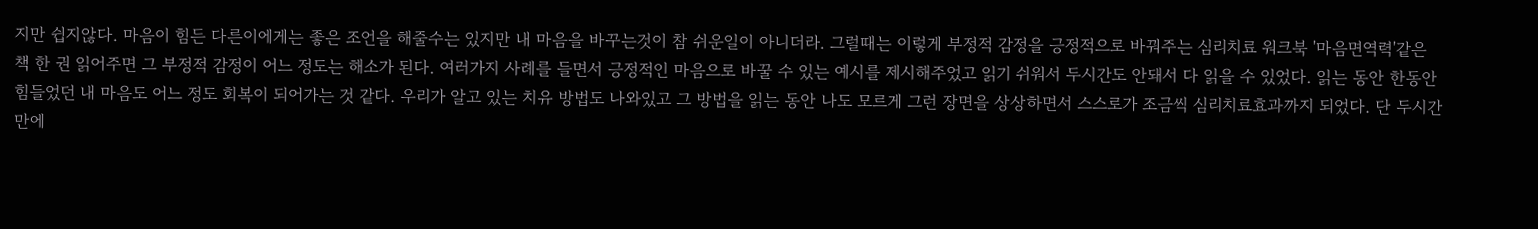지만 쉽지않다. 마음이 힘든 다른이에게는 좋은 조언을 해줄수는 있지만 내 마음을 바꾸는것이 참 쉬운일이 아니더라. 그럴때는 이렇게 부정적 감정을 긍정적으로 바꿔주는 심리치료 워크북 '마음면역력'같은 책 한 권 읽어주면 그 부정적 감정이 어느 정도는 해소가 된다. 여러가지 사례를 들면서 긍정적인 마음으로 바꿀 수 있는 예시를 제시해주었고 읽기 쉬워서 두시간도 안돼서 다 읽을 수 있었다. 읽는 동안 한동안 힘들었던 내 마음도 어느 정도 회복이 되어가는 것 같다. 우리가 알고 있는 치유 방법도 나와있고 그 방법을 읽는 동안 나도 모르게 그런 장면을 상상하면서 스스로가 조금씩 심리치료효과까지 되었다. 단 두시간만에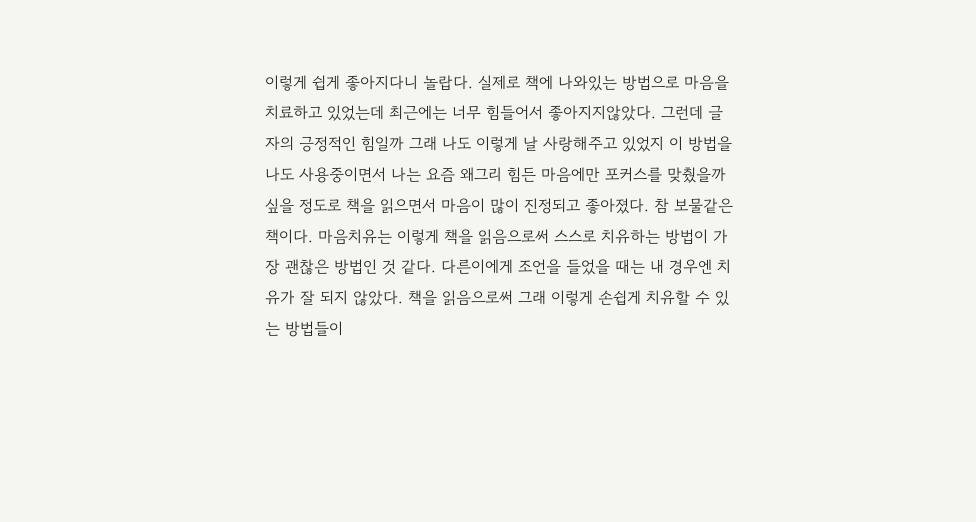이렇게 쉽게 좋아지다니 놀랍다. 실제로 책에 나와있는 방법으로 마음을 치료하고 있었는데 최근에는 너무 힘들어서 좋아지지않았다. 그런데 글자의 긍정적인 힘일까 그래 나도 이렇게 날 사랑해주고 있었지 이 방법을 나도 사용중이면서 나는 요즘 왜그리 힘든 마음에만 포커스를 맞췄을까 싶을 정도로 책을 읽으면서 마음이 많이 진정되고 좋아졌다. 참 보물같은 책이다. 마음치유는 이렇게 책을 읽음으로써 스스로 치유하는 방법이 가장 괜찮은 방법인 것 같다. 다른이에게 조언을 들었을 때는 내 경우엔 치유가 잘 되지 않았다. 책을 읽음으로써 그래 이렇게 손쉽게 치유할 수 있는 방법들이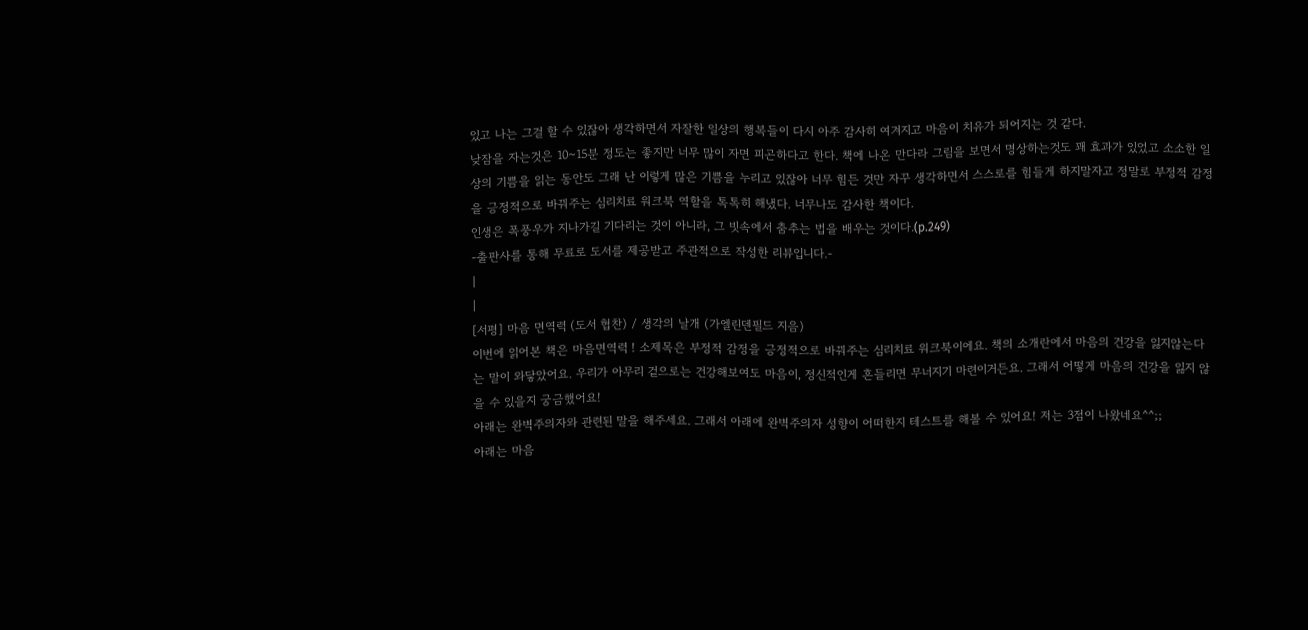있고 나는 그걸 할 수 있잖아 생각하면서 자잘한 일상의 행복들이 다시 아주 감사히 여겨지고 마음이 치유가 되어지는 것 같다.
낮잠을 자는것은 10~15분 정도는 좋지만 너무 많이 자면 피곤하다고 한다. 책에 나온 만다라 그림을 보면서 명상하는것도 꽤 효과가 있었고 소소한 일상의 기쁨을 읽는 동안도 그래 난 이렇게 많은 기쁨을 누리고 있잖아 너무 힘든 것만 자꾸 생각하면서 스스로를 힘들게 하지말자고 정말로 부정적 감정을 긍정적으로 바꿔주는 심리치료 워크북 역할을 톡톡히 해냈다. 너무나도 감사한 책이다.
인생은 폭풍우가 지나가길 기다리는 것이 아니라, 그 빗속에서 춤추는 법을 배우는 것이다.(p.249)
-출판사를 통해 무료로 도서를 제공받고 주관적으로 작성한 리뷰입니다.-
|
|
[서평] 마음 면역력 (도서 협찬) / 생각의 날개 (가엘린덴필드 지음)
이번에 읽어본 책은 마음면역력 ! 소제목은 부정적 감정을 긍정적으로 바꿔주는 심리치료 워크북이에요. 책의 소개란에서 마음의 건강을 잃지않는다는 말이 와닿았어요. 우리가 아무리 겉으로는 건강해보여도 마음이, 정신적인게 흔들리면 무너지기 마련이거든요. 그래서 어떻게 마음의 건강을 잃지 않을 수 있을지 궁금했어요!
아래는 완벽주의자와 관련된 말을 해주세요. 그래서 아래에 완벽주의자 성향이 어떠한지 테스트를 해볼 수 있어요! 저는 3점이 나왔네요^^;;
아래는 마음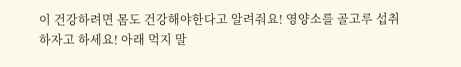이 건강하려면 몸도 건강해야한다고 알려줘요! 영양소를 골고루 섭취하자고 하세요! 아래 먹지 말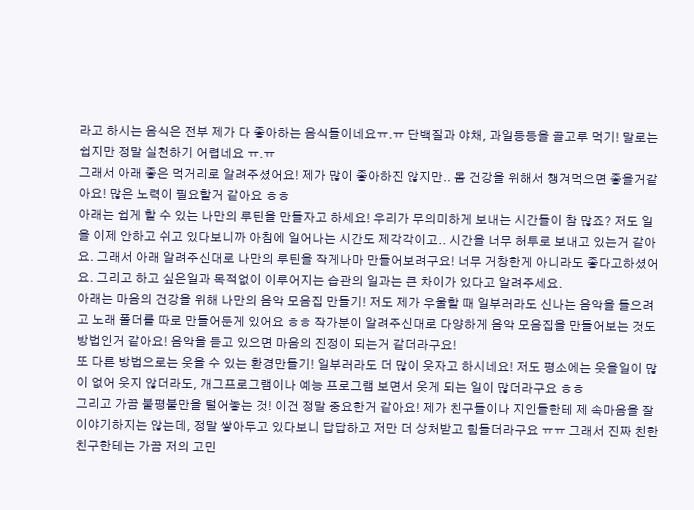라고 하시는 음식은 전부 제가 다 좋아하는 음식들이네요ㅠ.ㅠ 단백질과 야채, 과일등등을 골고루 먹기! 말로는 쉽지만 정말 실천하기 어렵네요 ㅠ.ㅠ
그래서 아래 좋은 먹거리로 알려주셨어요! 제가 많이 좋아하진 않지만.. 몸 건강을 위해서 챙겨먹으면 좋을거같아요! 많은 노력이 필요할거 같아요 ㅎㅎ
아래는 쉽게 할 수 있는 나만의 루틴을 만들자고 하세요! 우리가 무의미하게 보내는 시간들이 참 많죠? 저도 일을 이제 안하고 쉬고 있다보니까 아침에 일어나는 시간도 제각각이고.. 시간을 너무 허투로 보내고 있는거 같아요. 그래서 아래 알려주신대로 나만의 루틴을 작게나마 만들어보려구요! 너무 거창한게 아니라도 좋다고하셨어요. 그리고 하고 싶은일과 목적없이 이루어지는 습관의 일과는 큰 차이가 있다고 알려주세요.
아래는 마음의 건강을 위해 나만의 음악 모음집 만들기! 저도 제가 우울할 때 일부러라도 신나는 음악을 들으려고 노래 폴더를 따로 만들어둔게 있어요 ㅎㅎ 작가분이 알려주신대로 다양하게 음악 모음집을 만들어보는 것도 방법인거 같아요! 음악을 듣고 있으면 마음의 진정이 되는거 같더라구요!
또 다른 방법으로는 웃을 수 있는 환경만들기! 일부러라도 더 많이 웃자고 하시네요! 저도 평소에는 웃을일이 많이 없어 웃지 않더라도, 개그프로그램이나 예능 프로그램 보면서 웃게 되는 일이 많더라구요 ㅎㅎ
그리고 가끔 불평불만을 털어놓는 것! 이건 정말 중요한거 같아요! 제가 친구들이나 지인들한테 제 속마음을 잘 이야기하지는 않는데, 정말 쌓아두고 있다보니 답답하고 저만 더 상처받고 힘들더라구요 ㅠㅠ 그래서 진짜 친한 친구한테는 가끔 저의 고민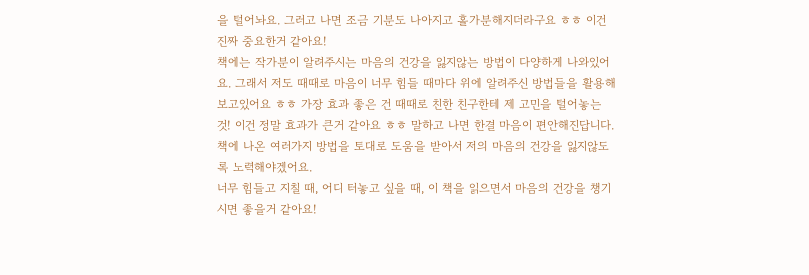을 털어놔요. 그러고 나면 조금 기분도 나아지고 홀가분해지더라구요 ㅎㅎ 이건 진짜 중요한거 같아요!
책에는 작가분이 알려주시는 마음의 건강을 잃지않는 방법이 다양하게 나와있어요. 그래서 저도 때때로 마음이 너무 힘들 때마다 위에 알려주신 방법들을 활용해보고있어요 ㅎㅎ 가장 효과 좋은 건 때때로 친한 친구한테 제 고민을 털어놓는 것! 이건 정말 효과가 큰거 같아요 ㅎㅎ 말하고 나면 한결 마음이 편안해진답니다. 책에 나온 여러가지 방법을 토대로 도움을 받아서 저의 마음의 건강을 잃지않도록 노력해야겠어요.
너무 힘들고 지칠 때, 어디 터놓고 싶을 때, 이 책을 읽으면서 마음의 건강을 챙기시면 좋을거 같아요!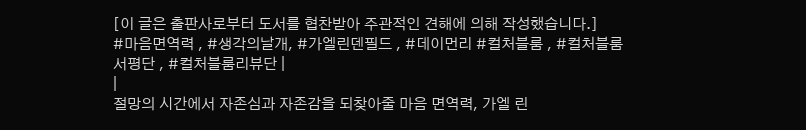[이 글은 출판사로부터 도서를 협찬받아 주관적인 견해에 의해 작성했습니다.]
#마음면역력 , #생각의날개, #가엘린덴필드 , #데이먼리 #컬처블룸 , #컬처블룸서평단 , #컬처블룸리뷰단 |
|
절망의 시간에서 자존심과 자존감을 되찾아줄 마음 면역력, 가엘 린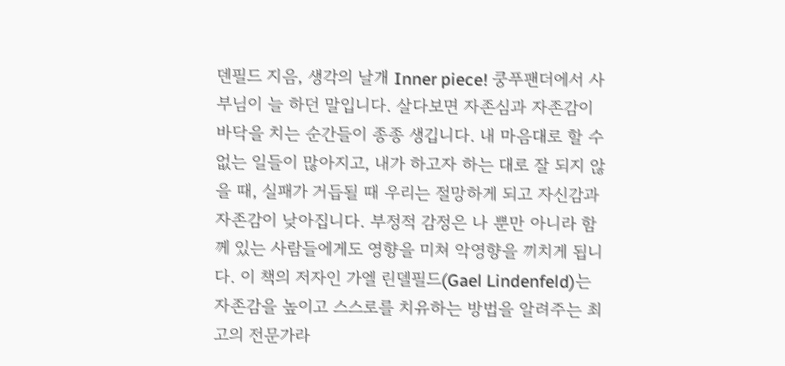덴필드 지음, 생각의 날개 Inner piece! 쿵푸팬더에서 사부님이 늘 하던 말입니다. 살다보면 자존심과 자존감이 바닥을 치는 순간들이 종종 생깁니다. 내 마음대로 할 수 없는 일들이 많아지고, 내가 하고자 하는 대로 잘 되지 않을 때, 실패가 거듭될 때 우리는 절망하게 되고 자신감과 자존감이 낮아집니다. 부정적 감정은 나 뿐만 아니라 함께 있는 사람들에게도 영향을 미쳐 악영향을 끼치게 됩니다. 이 책의 저자인 가엘 린델필드(Gael Lindenfeld)는 자존감을 높이고 스스로를 치유하는 방법을 알려주는 최고의 전문가라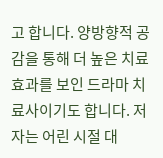고 합니다. 양방향적 공감을 통해 더 높은 치료효과를 보인 드라마 치료사이기도 합니다. 저자는 어린 시절 대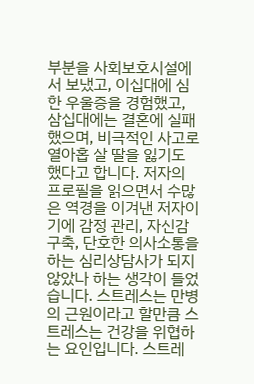부분을 사회보호시설에서 보냈고, 이십대에 심한 우울증을 경험했고, 삼십대에는 결혼에 실패했으며, 비극적인 사고로 열아홉 살 딸을 잃기도 했다고 합니다. 저자의 프로필을 읽으면서 수많은 역경을 이겨낸 저자이기에 감정 관리, 자신감 구축, 단호한 의사소통을 하는 심리상담사가 되지 않았나 하는 생각이 들었습니다. 스트레스는 만병의 근원이라고 할만큼 스트레스는 건강을 위협하는 요인입니다. 스트레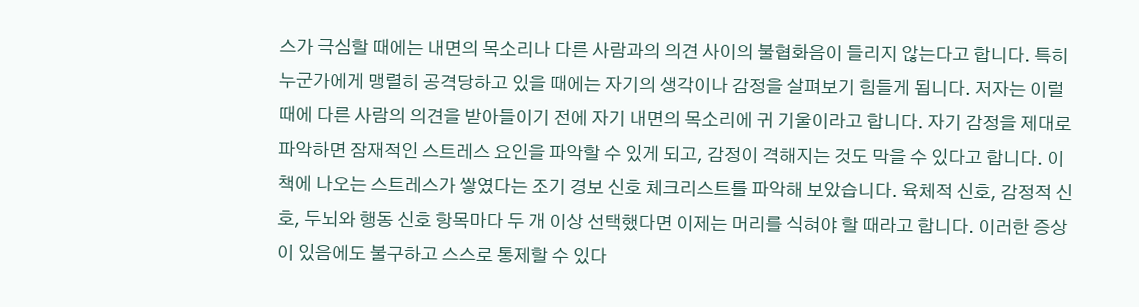스가 극심할 때에는 내면의 목소리나 다른 사람과의 의견 사이의 불협화음이 들리지 않는다고 합니다. 특히 누군가에게 맹렬히 공격당하고 있을 때에는 자기의 생각이나 감정을 살펴보기 힘들게 됩니다. 저자는 이럴 때에 다른 사람의 의견을 받아들이기 전에 자기 내면의 목소리에 귀 기울이라고 합니다. 자기 감정을 제대로 파악하면 잠재적인 스트레스 요인을 파악할 수 있게 되고, 감정이 격해지는 것도 막을 수 있다고 합니다. 이 책에 나오는 스트레스가 쌓였다는 조기 경보 신호 체크리스트를 파악해 보았습니다. 육체적 신호, 감정적 신호, 두뇌와 행동 신호 항목마다 두 개 이상 선택했다면 이제는 머리를 식혀야 할 때라고 합니다. 이러한 증상이 있음에도 불구하고 스스로 통제할 수 있다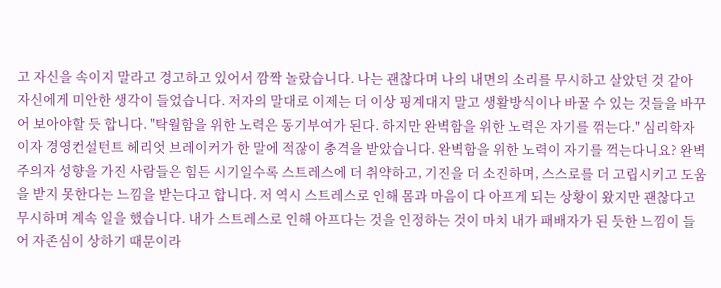고 자신을 속이지 말라고 경고하고 있어서 깜짝 놀랐습니다. 나는 괜찮다며 나의 내면의 소리를 무시하고 살았던 것 같아 자신에게 미안한 생각이 들었습니다. 저자의 말대로 이제는 더 이상 핑계대지 말고 생활방식이나 바꿀 수 있는 것들을 바꾸어 보아야할 듯 합니다. "탁월함을 위한 노력은 동기부여가 된다. 하지만 완벽함을 위한 노력은 자기를 꺾는다." 심리학자이자 경영컨설턴트 헤리엇 브레이커가 한 말에 적잖이 충격을 받았습니다. 완벽함을 위한 노력이 자기를 꺽는다니요? 완벽주의자 성향을 가진 사람들은 힘든 시기일수록 스트레스에 더 취약하고, 기진을 더 소진하며, 스스로를 더 고립시키고 도움을 받지 못한다는 느낌을 받는다고 합니다. 저 역시 스트레스로 인해 몸과 마음이 다 아프게 되는 상황이 왔지만 괜찮다고 무시하며 계속 일을 했습니다. 내가 스트레스로 인해 아프다는 것을 인정하는 것이 마치 내가 패배자가 된 듯한 느낌이 들어 자존심이 상하기 때문이라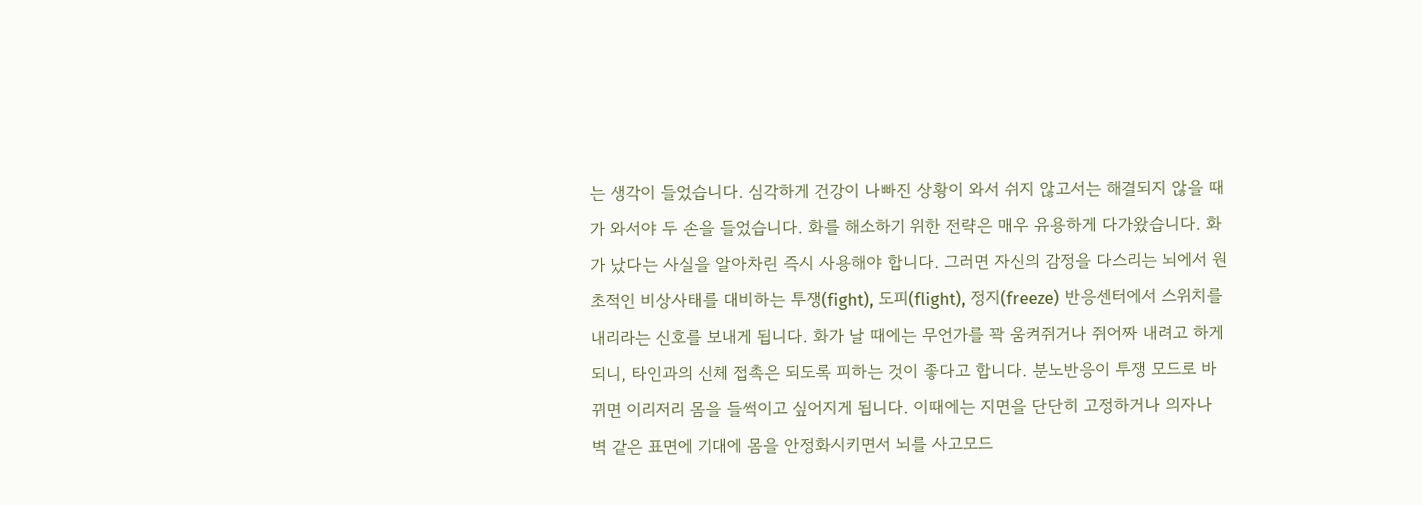는 생각이 들었습니다. 심각하게 건강이 나빠진 상황이 와서 쉬지 않고서는 해결되지 않을 때가 와서야 두 손을 들었습니다. 화를 해소하기 위한 전략은 매우 유용하게 다가왔습니다. 화가 났다는 사실을 알아차린 즉시 사용해야 합니다. 그러면 자신의 감정을 다스리는 뇌에서 원초적인 비상사태를 대비하는 투쟁(fight), 도피(flight), 정지(freeze) 반응센터에서 스위치를 내리라는 신호를 보내게 됩니다. 화가 날 때에는 무언가를 꽉 움켜쥐거나 쥐어짜 내려고 하게 되니, 타인과의 신체 접촉은 되도록 피하는 것이 좋다고 합니다. 분노반응이 투쟁 모드로 바뀌면 이리저리 몸을 들썩이고 싶어지게 됩니다. 이때에는 지면을 단단히 고정하거나 의자나 벽 같은 표면에 기대에 몸을 안정화시키면서 뇌를 사고모드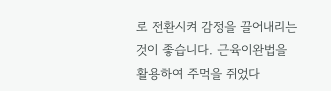로 전환시켜 감정을 끌어내리는 것이 좋습니다. 근육이완법을 활용하여 주먹을 쥐었다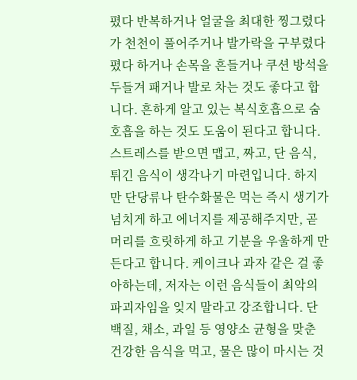폈다 반복하거나 얼굴을 최대한 찡그렸다가 천천이 풀어주거나 발가락을 구부렸다 폈다 하거나 손목을 흔들거나 쿠션 방석을 두들겨 패거나 발로 차는 것도 좋다고 합니다. 흔하게 알고 있는 복식호흡으로 숨호흡을 하는 것도 도움이 된다고 합니다. 스트레스를 받으면 맵고, 짜고, 단 음식, 튀긴 음식이 생각나기 마련입니다. 하지만 단당류나 탄수화물은 먹는 즉시 생기가 넘치게 하고 에너지를 제공해주지만, 곧 머리를 흐릿하게 하고 기분을 우울하게 만든다고 합니다. 케이크나 과자 같은 걸 좋아하는데, 저자는 이런 음식들이 최악의 파괴자임을 잊지 말라고 강조합니다. 단백질, 채소, 과일 등 영양소 균형을 맞춘 건강한 음식을 먹고, 물은 많이 마시는 것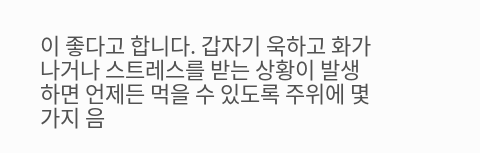이 좋다고 합니다. 갑자기 욱하고 화가 나거나 스트레스를 받는 상황이 발생하면 언제든 먹을 수 있도록 주위에 몇 가지 음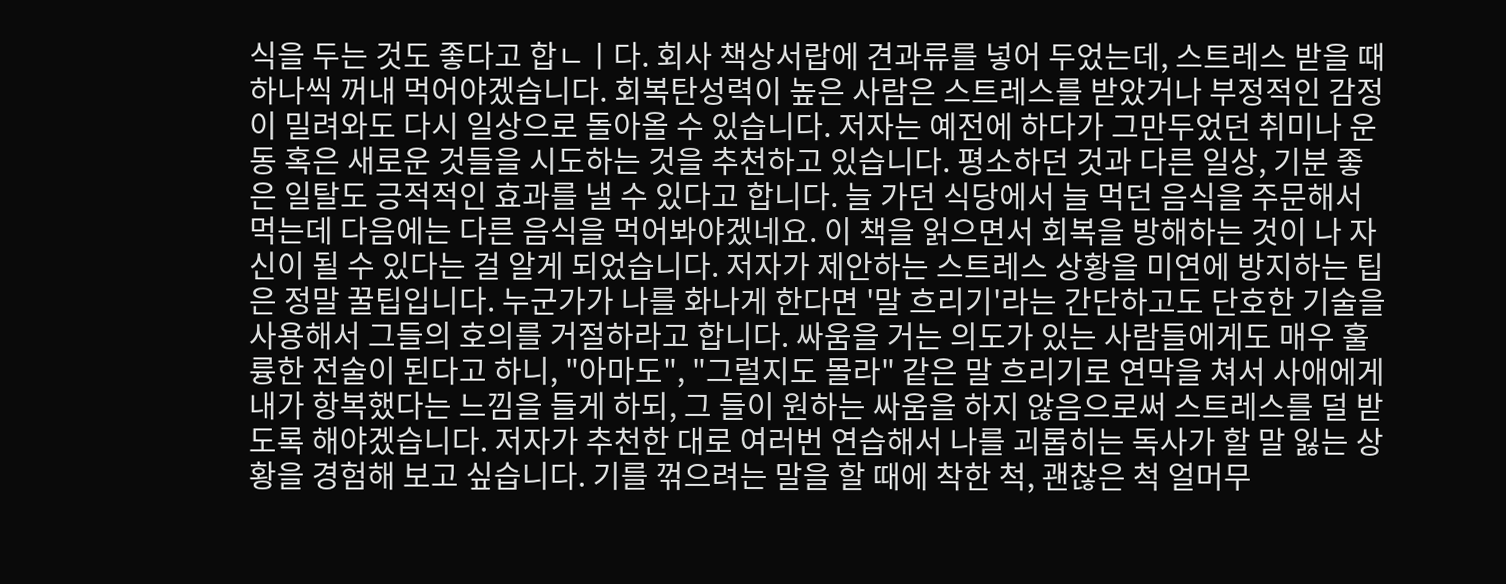식을 두는 것도 좋다고 합ㄴㅣ다. 회사 책상서랍에 견과류를 넣어 두었는데, 스트레스 받을 때 하나씩 꺼내 먹어야겠습니다. 회복탄성력이 높은 사람은 스트레스를 받았거나 부정적인 감정이 밀려와도 다시 일상으로 돌아올 수 있습니다. 저자는 예전에 하다가 그만두었던 취미나 운동 혹은 새로운 것들을 시도하는 것을 추천하고 있습니다. 평소하던 것과 다른 일상, 기분 좋은 일탈도 긍적적인 효과를 낼 수 있다고 합니다. 늘 가던 식당에서 늘 먹던 음식을 주문해서 먹는데 다음에는 다른 음식을 먹어봐야겠네요. 이 책을 읽으면서 회복을 방해하는 것이 나 자신이 될 수 있다는 걸 알게 되었습니다. 저자가 제안하는 스트레스 상황을 미연에 방지하는 팁은 정말 꿀팁입니다. 누군가가 나를 화나게 한다면 '말 흐리기'라는 간단하고도 단호한 기술을 사용해서 그들의 호의를 거절하라고 합니다. 싸움을 거는 의도가 있는 사람들에게도 매우 훌륭한 전술이 된다고 하니, "아마도", "그럴지도 몰라" 같은 말 흐리기로 연막을 쳐서 사애에게 내가 항복했다는 느낌을 들게 하되, 그 들이 원하는 싸움을 하지 않음으로써 스트레스를 덜 받도록 해야겠습니다. 저자가 추천한 대로 여러번 연습해서 나를 괴롭히는 독사가 할 말 잃는 상황을 경험해 보고 싶습니다. 기를 꺾으려는 말을 할 때에 착한 척, 괜찮은 척 얼머무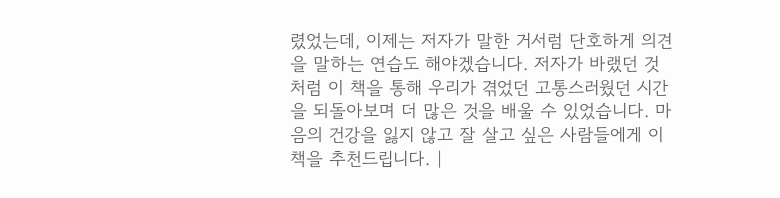렸었는데, 이제는 저자가 말한 거서럼 단호하게 의견을 말하는 연습도 해야겠습니다. 저자가 바랬던 것처럼 이 책을 통해 우리가 겪었던 고통스러웠던 시간을 되돌아보며 더 많은 것을 배울 수 있었습니다. 마음의 건강을 잃지 않고 잘 살고 싶은 사람들에게 이 책을 추천드립니다. |